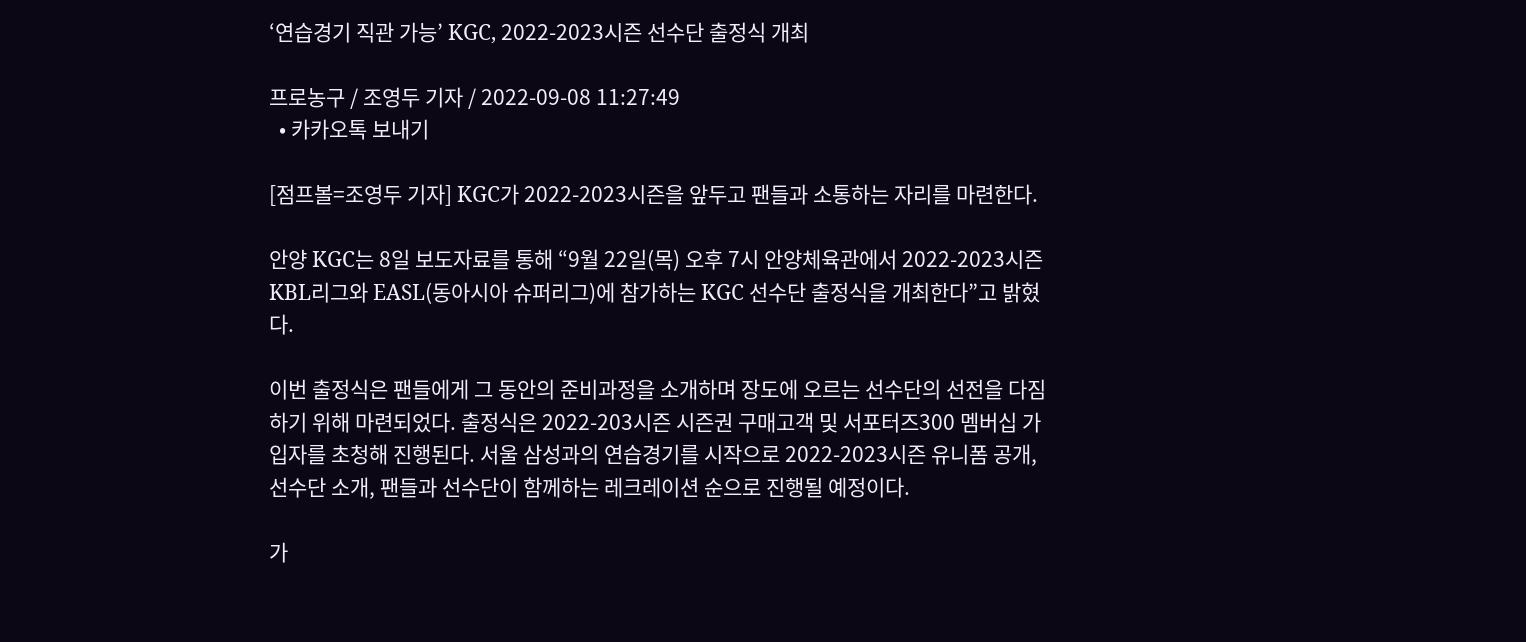‘연습경기 직관 가능’ KGC, 2022-2023시즌 선수단 출정식 개최

프로농구 / 조영두 기자 / 2022-09-08 11:27:49
  • 카카오톡 보내기

[점프볼=조영두 기자] KGC가 2022-2023시즌을 앞두고 팬들과 소통하는 자리를 마련한다.

안양 KGC는 8일 보도자료를 통해 “9월 22일(목) 오후 7시 안양체육관에서 2022-2023시즌 KBL리그와 EASL(동아시아 슈퍼리그)에 참가하는 KGC 선수단 출정식을 개최한다”고 밝혔다.

이번 출정식은 팬들에게 그 동안의 준비과정을 소개하며 장도에 오르는 선수단의 선전을 다짐하기 위해 마련되었다. 출정식은 2022-203시즌 시즌권 구매고객 및 서포터즈300 멤버십 가입자를 초청해 진행된다. 서울 삼성과의 연습경기를 시작으로 2022-2023시즌 유니폼 공개, 선수단 소개, 팬들과 선수단이 함께하는 레크레이션 순으로 진행될 예정이다.

가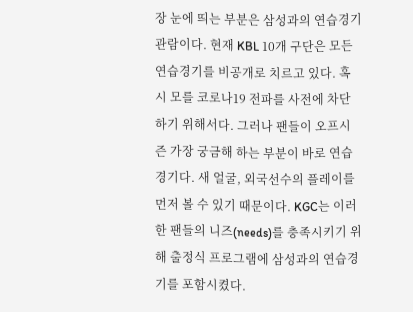장 눈에 띄는 부분은 삼성과의 연습경기 관람이다. 현재 KBL 10개 구단은 모든 연습경기를 비공개로 치르고 있다. 혹시 모를 코로나19 전파를 사전에 차단하기 위해서다. 그러나 팬들이 오프시즌 가장 궁금해 하는 부분이 바로 연습경기다. 새 얼굴, 외국선수의 플레이를 먼저 볼 수 있기 때문이다. KGC는 이러한 팬들의 니즈(needs)를 충족시키기 위해 출정식 프로그램에 삼성과의 연습경기를 포함시켰다.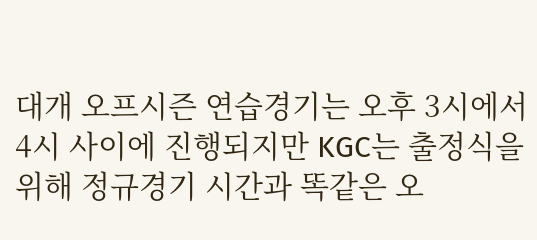대개 오프시즌 연습경기는 오후 3시에서 4시 사이에 진행되지만 KGC는 출정식을 위해 정규경기 시간과 똑같은 오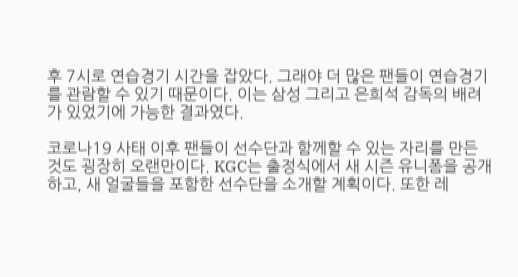후 7시로 연습경기 시간을 잡았다. 그래야 더 많은 팬들이 연습경기를 관람할 수 있기 때문이다. 이는 삼성 그리고 은희석 감독의 배려가 있었기에 가능한 결과였다.

코로나19 사태 이후 팬들이 선수단과 함께할 수 있는 자리를 만든 것도 굉장히 오랜만이다. KGC는 출정식에서 새 시즌 유니폼을 공개하고, 새 얼굴들을 포함한 선수단을 소개할 계획이다. 또한 레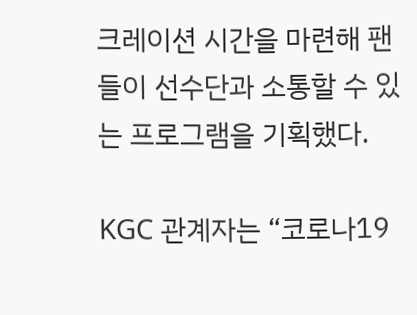크레이션 시간을 마련해 팬들이 선수단과 소통할 수 있는 프로그램을 기획했다.

KGC 관계자는 “코로나19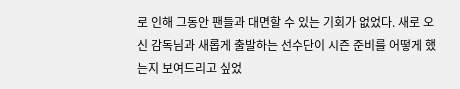로 인해 그동안 팬들과 대면할 수 있는 기회가 없었다. 새로 오신 감독님과 새롭게 출발하는 선수단이 시즌 준비를 어떻게 했는지 보여드리고 싶었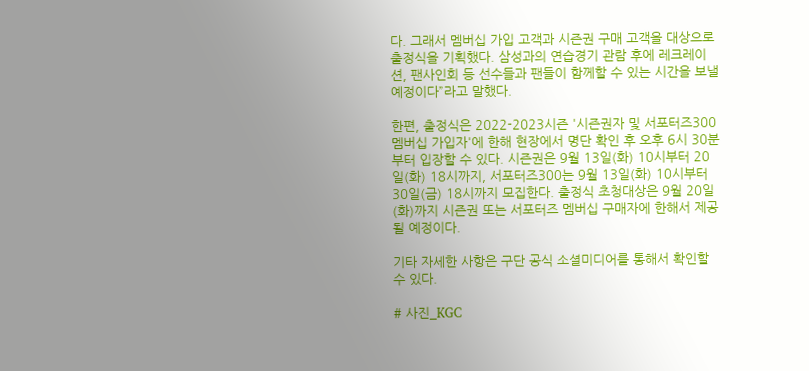다. 그래서 멤버십 가입 고객과 시즌권 구매 고객을 대상으로 출정식을 기획했다. 삼성과의 연습경기 관람 후에 레크레이션, 팬사인회 등 선수들과 팬들이 함께할 수 있는 시간을 보낼 예정이다”라고 말했다.

한편, 출정식은 2022-2023시즌 '시즌권자 및 서포터즈300 멤버십 가입자'에 한해 현장에서 명단 확인 후 오후 6시 30분부터 입장할 수 있다. 시즌권은 9월 13일(화) 10시부터 20일(화) 18시까지, 서포터즈300는 9월 13일(화) 10시부터 30일(금) 18시까지 모집한다. 출정식 초청대상은 9월 20일(화)까지 시즌권 또는 서포터즈 멤버십 구매자에 한해서 제공될 예정이다.

기타 자세한 사항은 구단 공식 소셜미디어를 통해서 확인할 수 있다.

# 사진_KGC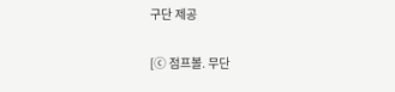구단 제공

[ⓒ 점프볼. 무단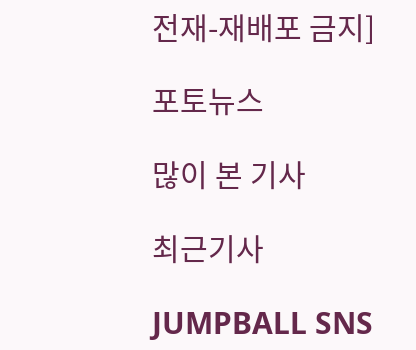전재-재배포 금지]

포토뉴스

많이 본 기사

최근기사

JUMPBALL SNS